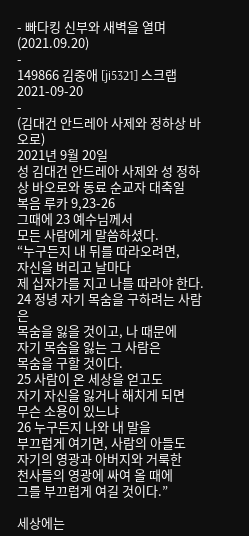- 빠다킹 신부와 새벽을 열며(2021.09.20)
-
149866 김중애 [ji5321] 스크랩 2021-09-20
-
(김대건 안드레아 사제와 정하상 바오로)
2021년 9월 20일
성 김대건 안드레아 사제와 성 정하상 바오로와 동료 순교자 대축일
복음 루카 9,23-26
그때에 23 예수님께서
모든 사람에게 말씀하셨다.
“누구든지 내 뒤를 따라오려면,
자신을 버리고 날마다
제 십자가를 지고 나를 따라야 한다.
24 정녕 자기 목숨을 구하려는 사람은
목숨을 잃을 것이고, 나 때문에
자기 목숨을 잃는 그 사람은
목숨을 구할 것이다.
25 사람이 온 세상을 얻고도
자기 자신을 잃거나 해치게 되면
무슨 소용이 있느냐
26 누구든지 나와 내 말을
부끄럽게 여기면, 사람의 아들도
자기의 영광과 아버지와 거룩한
천사들의 영광에 싸여 올 때에
그를 부끄럽게 여길 것이다.”

세상에는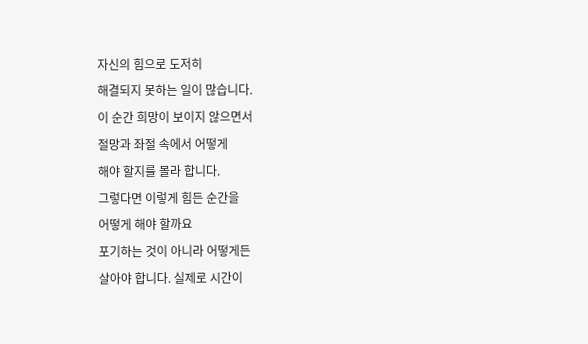자신의 힘으로 도저히
해결되지 못하는 일이 많습니다.
이 순간 희망이 보이지 않으면서
절망과 좌절 속에서 어떻게
해야 할지를 몰라 합니다.
그렇다면 이렇게 힘든 순간을
어떻게 해야 할까요
포기하는 것이 아니라 어떻게든
살아야 합니다. 실제로 시간이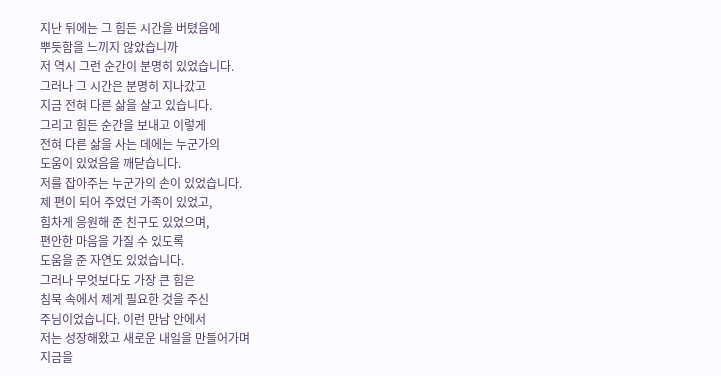지난 뒤에는 그 힘든 시간을 버텼음에
뿌듯함을 느끼지 않았습니까
저 역시 그런 순간이 분명히 있었습니다.
그러나 그 시간은 분명히 지나갔고
지금 전혀 다른 삶을 살고 있습니다.
그리고 힘든 순간을 보내고 이렇게
전혀 다른 삶을 사는 데에는 누군가의
도움이 있었음을 깨닫습니다.
저를 잡아주는 누군가의 손이 있었습니다.
제 편이 되어 주었던 가족이 있었고,
힘차게 응원해 준 친구도 있었으며,
편안한 마음을 가질 수 있도록
도움을 준 자연도 있었습니다.
그러나 무엇보다도 가장 큰 힘은
침묵 속에서 제게 필요한 것을 주신
주님이었습니다. 이런 만남 안에서
저는 성장해왔고 새로운 내일을 만들어가며
지금을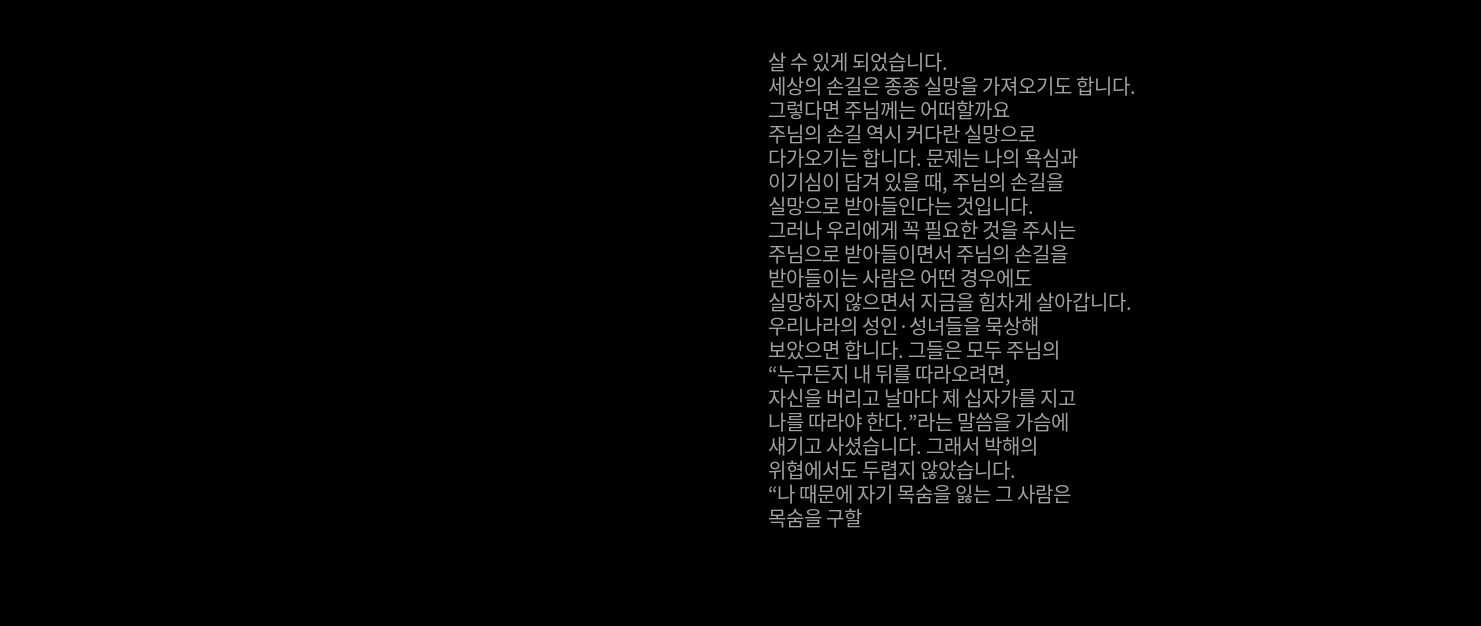살 수 있게 되었습니다.
세상의 손길은 종종 실망을 가져오기도 합니다.
그렇다면 주님께는 어떠할까요
주님의 손길 역시 커다란 실망으로
다가오기는 합니다. 문제는 나의 욕심과
이기심이 담겨 있을 때, 주님의 손길을
실망으로 받아들인다는 것입니다.
그러나 우리에게 꼭 필요한 것을 주시는
주님으로 받아들이면서 주님의 손길을
받아들이는 사람은 어떤 경우에도
실망하지 않으면서 지금을 힘차게 살아갑니다.
우리나라의 성인·성녀들을 묵상해
보았으면 합니다. 그들은 모두 주님의
“누구든지 내 뒤를 따라오려면,
자신을 버리고 날마다 제 십자가를 지고
나를 따라야 한다.”라는 말씀을 가슴에
새기고 사셨습니다. 그래서 박해의
위협에서도 두렵지 않았습니다.
“나 때문에 자기 목숨을 잃는 그 사람은
목숨을 구할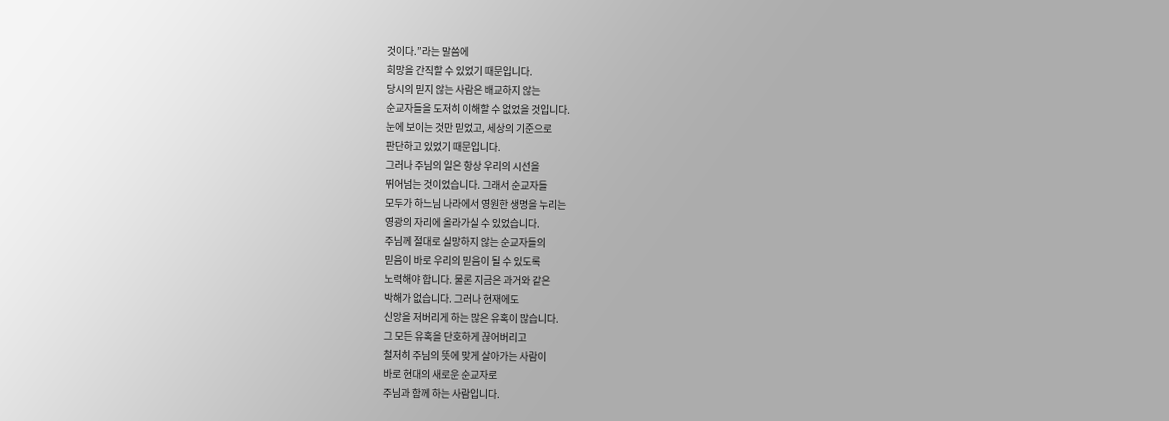것이다.”라는 말씀에
희망을 간직할 수 있었기 때문입니다.
당시의 믿지 않는 사람은 배교하지 않는
순교자들을 도저히 이해할 수 없었을 것입니다.
눈에 보이는 것만 믿었고, 세상의 기준으로
판단하고 있었기 때문입니다.
그러나 주님의 일은 항상 우리의 시선을
뛰어넘는 것이었습니다. 그래서 순교자들
모두가 하느님 나라에서 영원한 생명을 누리는
영광의 자리에 올라가실 수 있었습니다.
주님께 절대로 실망하지 않는 순교자들의
믿음이 바로 우리의 믿음이 될 수 있도록
노력해야 합니다. 물론 지금은 과거와 같은
박해가 없습니다. 그러나 현재에도
신앙을 저버리게 하는 많은 유혹이 많습니다.
그 모든 유혹을 단호하게 끊어버리고
철저히 주님의 뜻에 맞게 살아가는 사람이
바로 현대의 새로운 순교자로
주님과 함께 하는 사람입니다.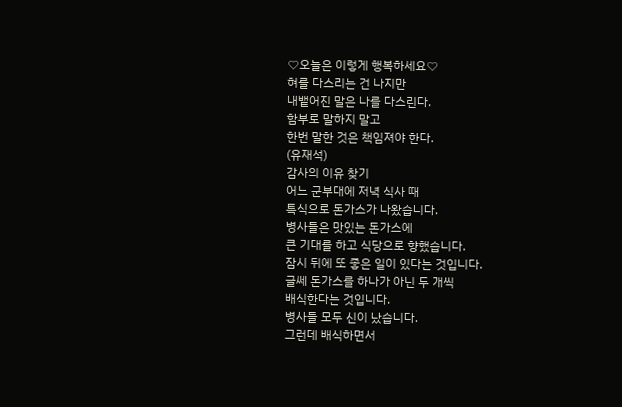♡오늘은 이렇게 행복하세요♡
혀를 다스리는 건 나지만
내뱉어진 말은 나를 다스린다.
함부로 말하지 말고
한번 말한 것은 책임져야 한다.
(유재석)
감사의 이유 찾기
어느 군부대에 저녁 식사 때
특식으로 돈가스가 나왔습니다.
병사들은 맛있는 돈가스에
큰 기대를 하고 식당으로 향했습니다.
잠시 뒤에 또 좋은 일이 있다는 것입니다.
글쎄 돈가스를 하나가 아닌 두 개씩
배식한다는 것입니다.
병사들 모두 신이 났습니다.
그런데 배식하면서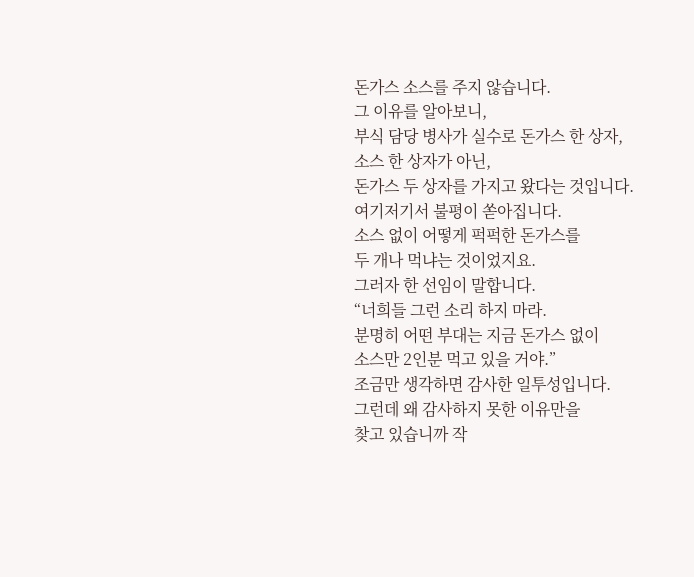돈가스 소스를 주지 않습니다.
그 이유를 알아보니,
부식 담당 병사가 실수로 돈가스 한 상자,
소스 한 상자가 아닌,
돈가스 두 상자를 가지고 왔다는 것입니다.
여기저기서 불평이 쏟아집니다.
소스 없이 어떻게 퍽퍽한 돈가스를
두 개나 먹냐는 것이었지요.
그러자 한 선임이 말합니다.
“너희들 그런 소리 하지 마라.
분명히 어떤 부대는 지금 돈가스 없이
소스만 2인분 먹고 있을 거야.”
조금만 생각하면 감사한 일투성입니다.
그런데 왜 감사하지 못한 이유만을
찾고 있습니까 작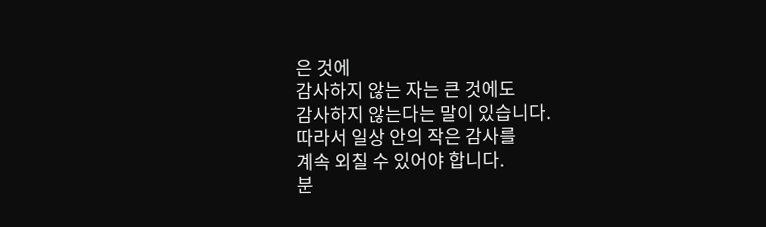은 것에
감사하지 않는 자는 큰 것에도
감사하지 않는다는 말이 있습니다.
따라서 일상 안의 작은 감사를
계속 외칠 수 있어야 합니다.
분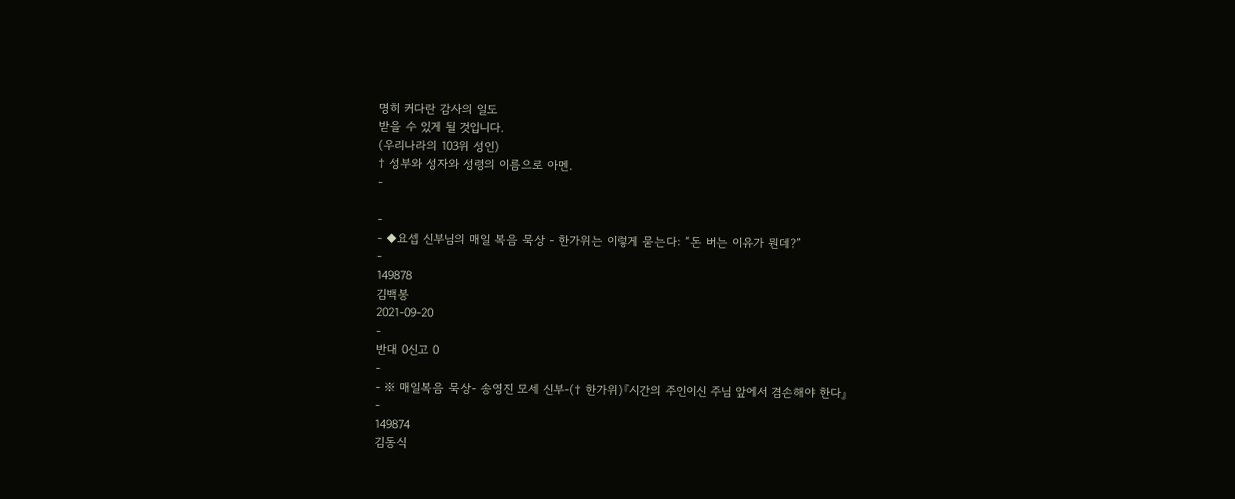명히 커다란 감사의 일도
받을 수 있게 될 것입니다.
(우리나라의 103위 성인)
† 성부와 성자와 성령의 이름으로 아멘.
-

-
- ◆요셉 신부님의 매일 복음 묵상 - 한가위는 이렇게 묻는다: “돈 버는 이유가 뭔데?”
-
149878
김백봉
2021-09-20
-
반대 0신고 0
-
- ※ 매일복음 묵상- 송영진 모세 신부-(† 한가위)『시간의 주인이신 주님 앞에서 겸손해야 한다』
-
149874
김동식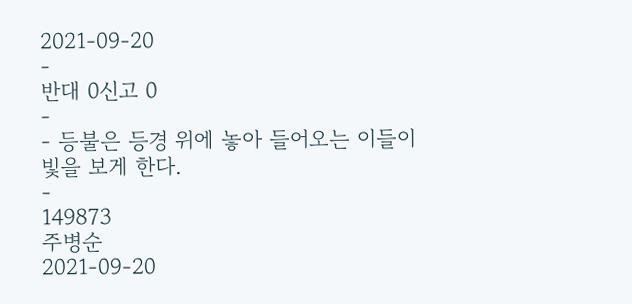2021-09-20
-
반대 0신고 0
-
- 등불은 등경 위에 놓아 들어오는 이들이 빛을 보게 한다.
-
149873
주병순
2021-09-20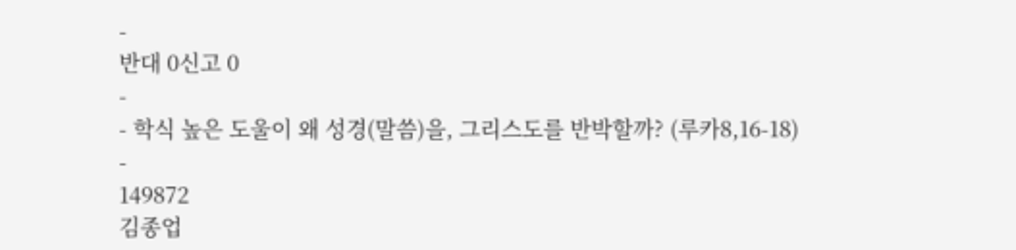-
반대 0신고 0
-
- 학식 높은 도울이 왜 성경(말씀)을, 그리스도를 반박할까? (루카8,16-18)
-
149872
김종업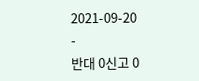2021-09-20
-
반대 0신고 0